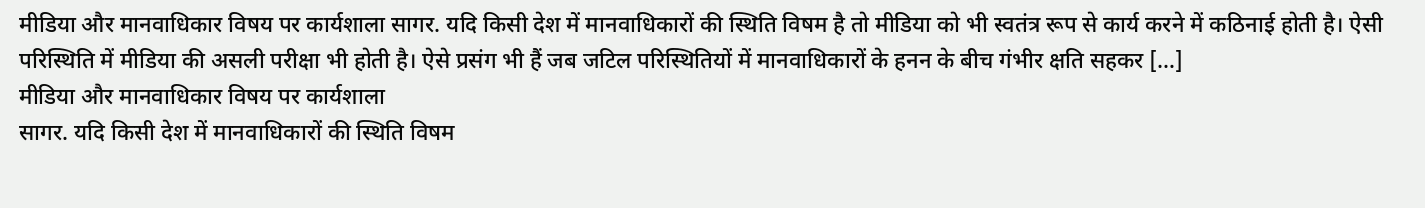मीडिया और मानवाधिकार विषय पर कार्यशाला सागर. यदि किसी देश में मानवाधिकारों की स्थिति विषम है तो मीडिया को भी स्वतंत्र रूप से कार्य करने में कठिनाई होती है। ऐसी परिस्थिति में मीडिया की असली परीक्षा भी होती है। ऐसे प्रसंग भी हैं जब जटिल परिस्थितियों में मानवाधिकारों के हनन के बीच गंभीर क्षति सहकर […]
मीडिया और मानवाधिकार विषय पर कार्यशाला
सागर. यदि किसी देश में मानवाधिकारों की स्थिति विषम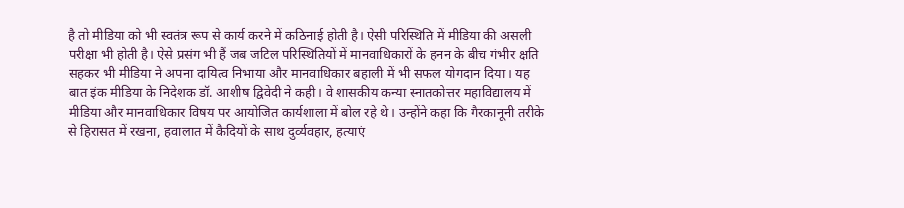है तो मीडिया को भी स्वतंत्र रूप से कार्य करने में कठिनाई होती है। ऐसी परिस्थिति में मीडिया की असली परीक्षा भी होती है। ऐसे प्रसंग भी हैं जब जटिल परिस्थितियों में मानवाधिकारों के हनन के बीच गंभीर क्षति सहकर भी मीडिया ने अपना दायित्व निभाया और मानवाधिकार बहाली में भी सफल योगदान दिया। यह बात इंक मीडिया के निदेशक डॉ. आशीष द्विवेदी ने कही। वे शासकीय कन्या स्नातकोत्तर महाविद्यालय में मीडिया और मानवाधिकार विषय पर आयोजित कार्यशाला में बोल रहे थे। उन्होंने कहा कि गैरकानूनी तरीके से हिरासत में रखना, हवालात में कैदियों के साथ दुर्व्यवहार, हत्याएं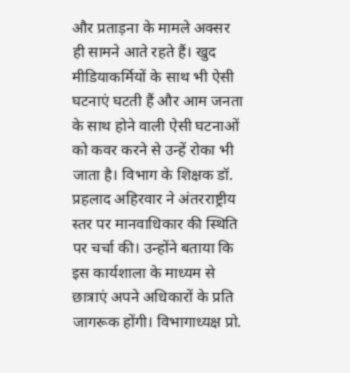और प्रताड़ना के मामले अक्सर ही सामने आते रहते हैं। खुद मीडियाकर्मियों के साथ भी ऐसी घटनाएं घटती हैं और आम जनता के साथ होने वाली ऐसी घटनाओं को कवर करने से उन्हें रोका भी जाता है। विभाग के शिक्षक डॉ. प्रहलाद अहिरवार ने अंतरराष्ट्रीय स्तर पर मानवाधिकार की स्थिति पर चर्चा की। उन्होंने बताया कि इस कार्यशाला के माध्यम से छात्राएं अपने अधिकारों के प्रति जागरूक होंगी। विभागाध्यक्ष प्रो.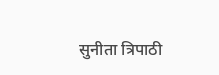सुनीता त्रिपाठी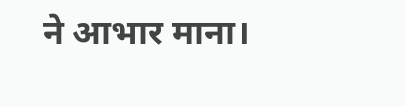ने आभार माना।